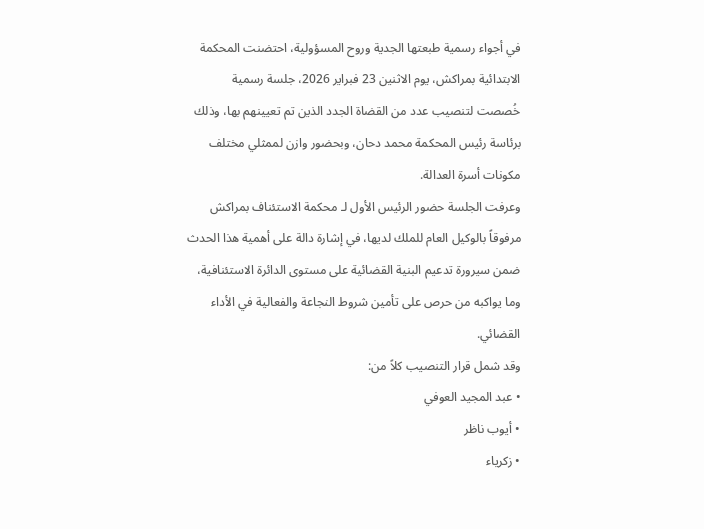في أجواء رسمية طبعتها الجدية وروح المسؤولية، احتضنت المحكمة الابتدائية بمراكش، يوم الاثنين 23 فبراير 2026، جلسة رسمية خُصصت لتنصيب عدد من القضاة الجدد الذين تم تعيينهم بها، وذلك برئاسة رئيس المحكمة محمد دحان، وبحضور وازن لممثلي مختلف مكونات أسرة العدالة.
وعرفت الجلسة حضور الرئيس الأول لـ محكمة الاستئناف بمراكش مرفوقاً بالوكيل العام للملك لديها، في إشارة دالة على أهمية هذا الحدث ضمن سيرورة تدعيم البنية القضائية على مستوى الدائرة الاستئنافية، وما يواكبه من حرص على تأمين شروط النجاعة والفعالية في الأداء القضائي.
وقد شمل قرار التنصيب كلاً من:
• عبد المجيد العوفي
• أيوب ناظر
• زكرياء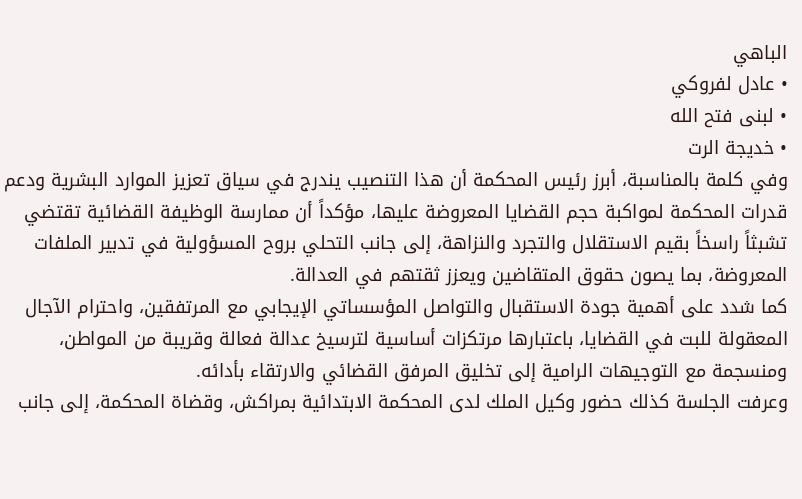الباهي
• عادل لفروكي
• لبنى فتح الله
• خديجة الرت
وفي كلمة بالمناسبة، أبرز رئيس المحكمة أن هذا التنصيب يندرج في سياق تعزيز الموارد البشرية ودعم قدرات المحكمة لمواكبة حجم القضايا المعروضة عليها، مؤكداً أن ممارسة الوظيفة القضائية تقتضي تشبثاً راسخاً بقيم الاستقلال والتجرد والنزاهة، إلى جانب التحلي بروح المسؤولية في تدبير الملفات المعروضة، بما يصون حقوق المتقاضين ويعزز ثقتهم في العدالة.
كما شدد على أهمية جودة الاستقبال والتواصل المؤسساتي الإيجابي مع المرتفقين، واحترام الآجال المعقولة للبت في القضايا، باعتبارها مرتكزات أساسية لترسيخ عدالة فعالة وقريبة من المواطن، ومنسجمة مع التوجيهات الرامية إلى تخليق المرفق القضائي والارتقاء بأدائه.
وعرفت الجلسة كذلك حضور وكيل الملك لدى المحكمة الابتدائية بمراكش، وقضاة المحكمة، إلى جانب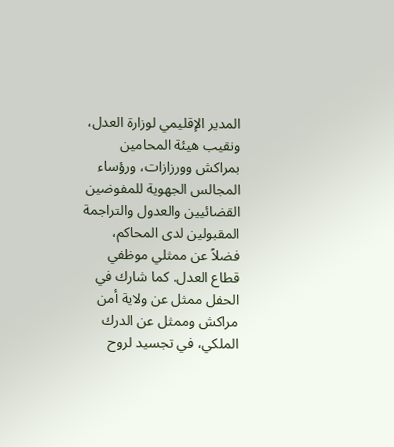المدير الإقليمي لوزارة العدل، ونقيب هيئة المحامين بمراكش وورزازات، ورؤساء المجالس الجهوية للمفوضين القضائيين والعدول والتراجمة المقبولين لدى المحاكم، فضلاً عن ممثلي موظفي قطاع العدل. كما شارك في الحفل ممثل عن ولاية أمن مراكش وممثل عن الدرك الملكي، في تجسيد لروح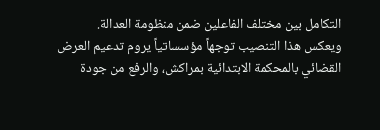التكامل بين مختلف الفاعلين ضمن منظومة العدالة.
ويعكس هذا التنصيب توجهاً مؤسساتياً يروم تدعيم العرض القضائي بالمحكمة الابتدائية بمراكش، والرفع من جودة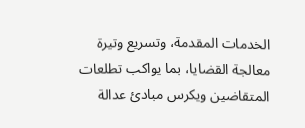الخدمات المقدمة، وتسريع وتيرة معالجة القضايا، بما يواكب تطلعات المتقاضين ويكرس مبادئ عدالة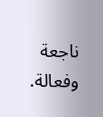ناجعة وفعالة.